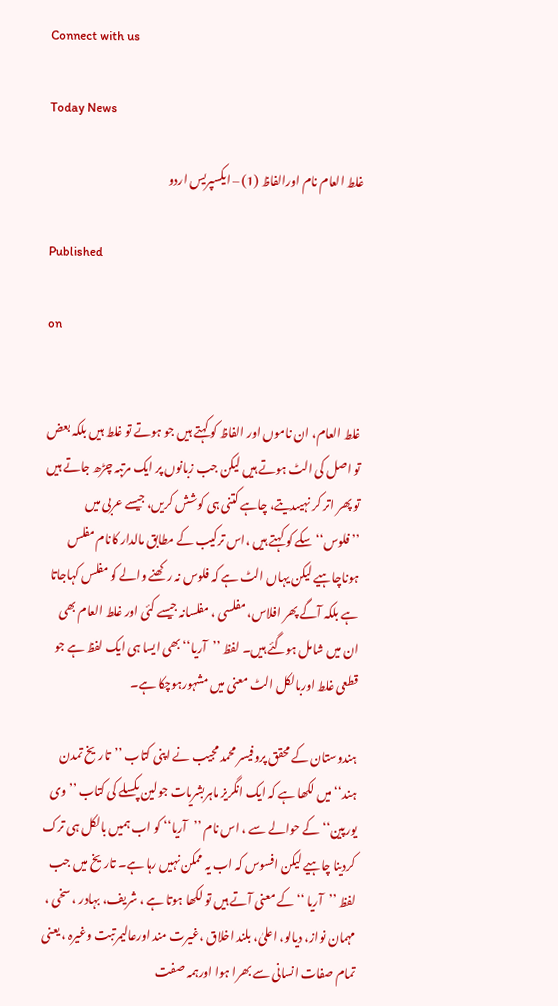Connect with us

Today News

غلط العام نام اورالفاظ (1) – ایکسپریس اردو

Published

on


غلط العام، ان ناموں اور الفاظ کو کہتے ہیں جو ہوتے تو غلط ہیں بلکہ بعض تو اصل کی الٹ ہوتے ہیں لیکن جب زبانوں پر ایک مرتبہ چڑھ جاتے ہیں تو پھر اتر کر نہیںدیتے، چاہے کتنی ہی کوشش کریں، جیسے عربی میں ’’فلوس‘‘ سکے کو کہتے ہیں ،اس ترکیب کے مطابق مالدار کانام مفلس ہوناچاہیے لیکن یہاں الٹ ہے کہ فلوس نہ رکھنے والے کو مفلس کہاجاتا ہے بلکہ آگے پھر افلاس، مفلسی ، مفلسانہ جیسے کئی اور غلط العام بھی ان میں شامل ہوگئے ہیں۔ لفظ ’’آریا‘‘ بھی ایسا ہی ایک لفظ ہے جو قطعی غلط اوربالکل الٹ معنی میں مشہورہوچکا ہے۔

ہندوستان کے محقق پروفیسر محمد مجیب نے اپنی کتاب ’’تاریخ تمدن ہند‘‘ میں لکھا ہے کہ ایک انگریز ماہربشریات جولین پکسلے کی کتاب ’’وی یورپین‘‘ کے حوالے سے ، اس نام ’’آریا‘‘ کو اب ہمیں بالکل ہی ترک کردینا چاہیے لیکن افسوس کہ اب یہ ممکن نہیں رہا ہے۔ تاریخ میں جب لفظ ’’آریا ‘‘کے معنی آتے ہیں تو لکھا ہوتا ہے ، شریف، بہادر ، سخی ، مہمان نواز، دیالو، اعلیٰ، بلند اخلاق ،غیرت مند اورعالیمرتبت وغیرہ ، یعنی تمام صفات انسانی سے بھرا ہوا اورہمہ صفت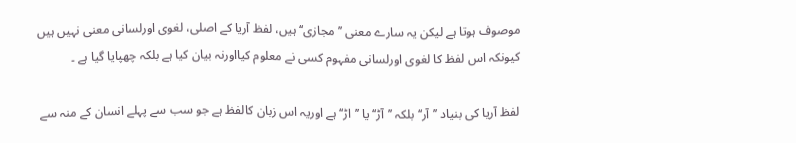موصوف ہوتا ہے لیکن یہ سارے معنی ’’مجازی‘‘ ہیں، لفظ آریا کے اصلی، لغوی اورلسانی معنی نہیں ہیں کیونکہ اس لفظ کا لغوی اورلسانی مفہوم کسی نے معلوم کیااورنہ بیان کیا ہے بلکہ چھپایا گیا ہے ۔

لفظ آریا کی بنیاد ’’آر‘‘ بلکہ ’’آڑ‘‘ یا ’’اڑ‘‘ ہے اوریہ اس زبان کالفظ ہے جو سب سے پہلے انسان کے منہ سے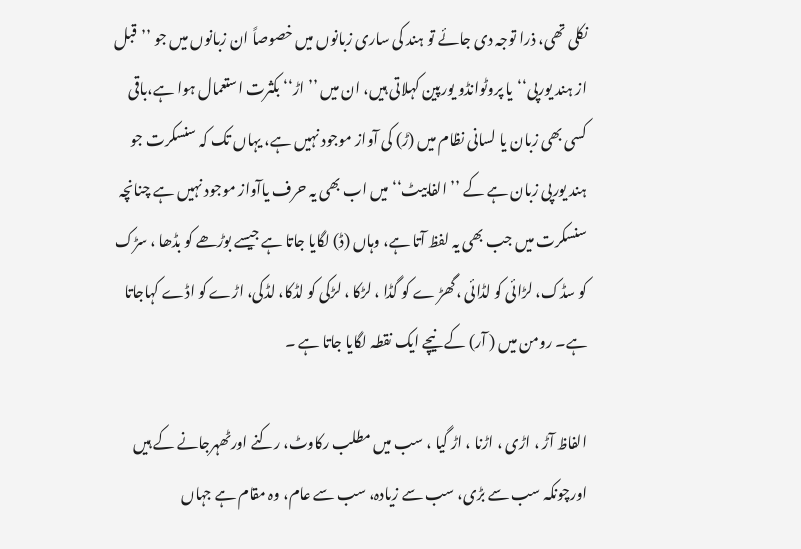نکلی تھی، ذرا توجہ دی جائے تو ہند کی ساری زبانوں میں خصوصاً ان زبانوں میں جو ’’قبل از ہند یورپی‘‘یا پروٹوانڈو یورپین کہلاتی ہیں، ان میں ’’اڑ‘‘ بکثرت استعمال ہوا ہے،باقی کسی بھی زبان یا لسانی نظام میں (ڑ) کی آواز موجود نہیں ہے، یہاں تک کہ سنسکرت جو ہند یورپی زبان ہے کے ’’الفابیٹ‘‘ میں اب بھی یہ حرف یاآواز موجود نہیں ہے چنانچہ سنسکرت میں جب بھی یہ لفظ آتا ہے، وہاں (ڈ) لگایا جاتا ہے جیسے بوڑھے کو بڈھا ، سڑک کو سڈک، لڑائی کو لڈائی ،گھڑ ے کو گڈا ، لڑکا ، لڑکی کو لڈکا، لڈکی، اڑے کو اڈے کہاجاتا ہے۔ رومن میں ( آر) کے نیچے ایک نقطہ لگایا جاتا ہے ۔

الفاظ آڑ ، اڑی ، اڑنا ، اڑ گیا ، سب میں مطلب رکاوٹ، رکنے اورٹھہرجانے کے ہیں اورچونکہ سب سے بڑی، سب سے زیادہ، سب سے عام، وہ مقام ہے جہاں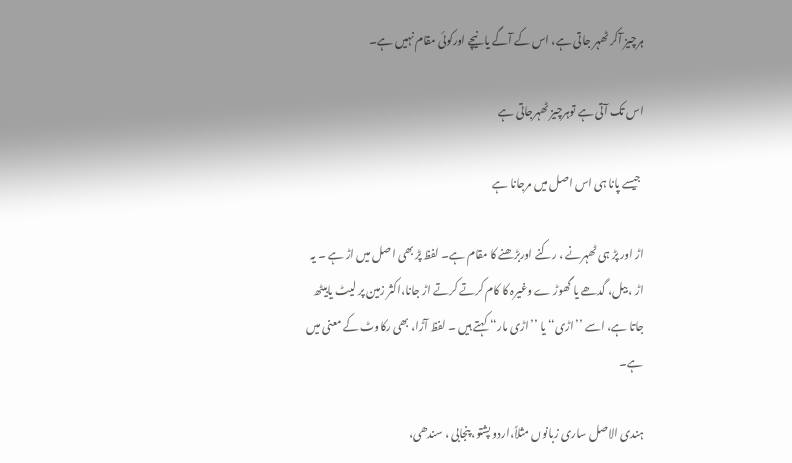ہرچیز آکر ٹھہر جاتی ہے، اس کے آگے یا نیچے اورکوئی مقام نہیں ہے۔

اس تک آتی ہے توہرچیز ٹھہرجاتی ہے

 جیسے پانا ہی اس اصل میں مرجانا ہے

اڑ اور پڑ ہی ٹھہرنے ، رکنے اوربڑھنے کا مقام ہے۔ لفظ پڑ بھی اصل میں اڑ ہے ۔ یہ اڑ ، بیل، گدھے یا گھوڑ ے وغیرہ کا کام کرتے کرتے اڑ جانا،اکثر زمین پر لیٹ یابیٹھ جاتا ہے، اسے ’’اڑی‘‘ یا ’’اڑی مار‘‘ کہتے ہیں ۔ لفظ آڑا، بھی رکاوٹ کے معنی میں ہے۔

ہندی الاصل ساری زبانوں مثلاً،اردو پشتو، پنجابی ، سندھی،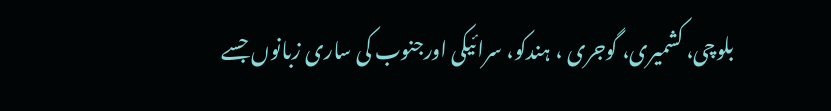بلوچی، کشمیری، گوجری ، ہندکو، سرائیکی اورجنوب کی ساری زبانوں جسے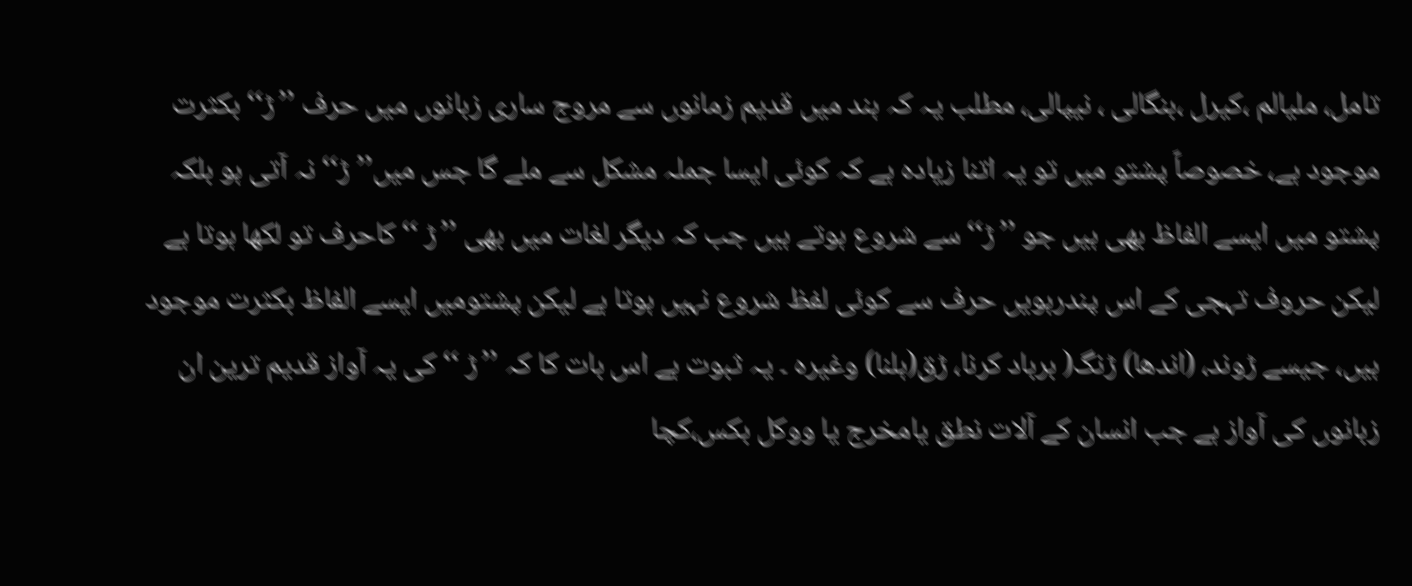تامل، ملیالم ،کیرل ،بنگالی ، نیپالی، مطلب یہ کہ ہند میں قدیم زمانوں سے مروج ساری زبانوں میں حرف ’’ڑ‘‘ بکثرت موجود ہے، خصوصاً پشتو میں تو یہ اتنا زیادہ ہے کہ کوئی ایسا جملہ مشکل سے ملے گا جس میں’’ ڑ‘‘ نہ آتی ہو بلکہ پشتو میں ایسے الفاظ بھی ہیں جو ’’ڑ‘‘ سے شروع ہوتے ہیں جب کہ دیگر لغات میں بھی ’’ڑ ‘‘کاحرف تو لکھا ہوتا ہے لیکن حروف تہجی کے اس پندرہویں حرف سے کوئی لفظ شروع نہیں ہوتا ہے لیکن پشتومیں ایسے الفاظ بکثرت موجود ہیں، جیسے ڑوند، (اندھا) ڑنگ( برباد کرنا، ڑق(ہلنا) وغیرہ ۔ یہ ثبوت ہے اس بات کا کہ ’’ڑ ‘‘کی یہ آواز قدیم ترین ان زبانوں کی آواز ہے جب انسان کے آلات نطق یامخرج یا ووکل بکس،کچا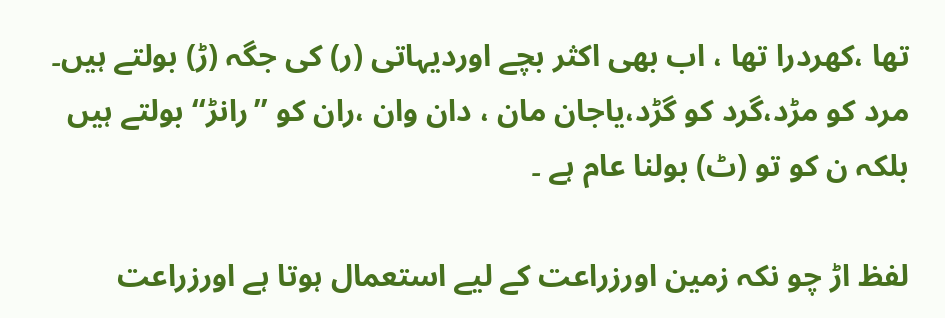تھا ،کھردرا تھا ، اب بھی اکثر بچے اوردیہاتی (ر) کی جگہ (ڑ) بولتے ہیں۔ مرد کو مڑد،گرد کو گڑد،یاجان مان ، دان وان ،ران کو ’’رانڑ‘‘ بولتے ہیں بلکہ ن کو تو (ٹ) بولنا عام ہے ۔

لفظ اڑ چو نکہ زمین اورزراعت کے لیے استعمال ہوتا ہے اورزراعت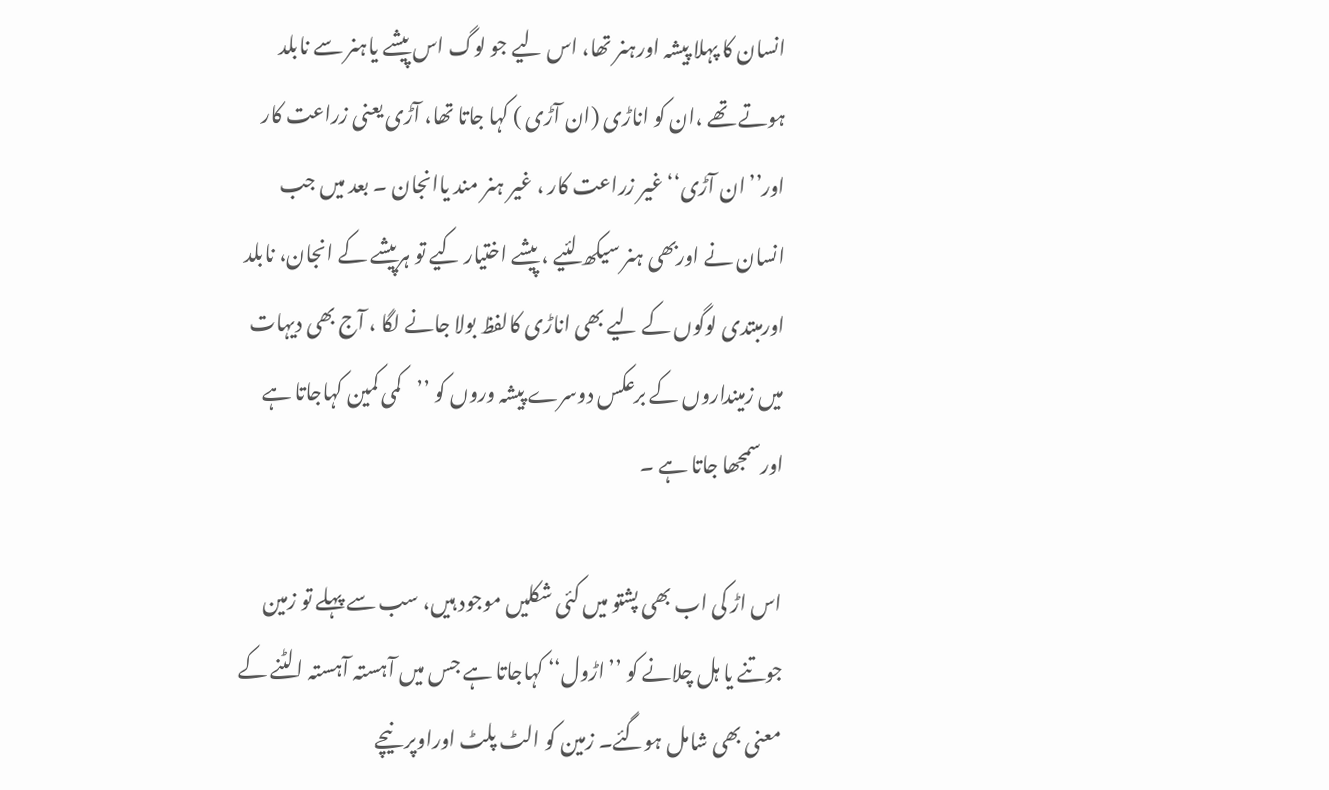انسان کا پہلا پیشہ اورہنر تھا، اس لیے جو لوگ اس پیشے یاہنر سے نابلد ہوتے تھے ،ان کو اناڑی (ان آڑی ) کہا جاتا تھا، آڑی یعنی زراعت کار اور’’ان آڑی‘‘ غیر زراعت کار ، غیر ہنر مند یاانجان ۔ بعد میں جب انسان نے اوربھی ہنر سیکھ لئیے ، پیشے اختیار کیے تو ہرپیشے کے انجان، نابلد اورمبتدی لوگوں کے لیے بھی اناڑی کالفظ بولا جانے لگا ، آج بھی دیہات میں زمینداروں کے برعکس دوسرے پیشہ وروں کو ’’کمی کمین کہاجاتا ہے اورسمجھا جاتا ہے ۔

اس اڑ کی اب بھی پشتو میں کئی شکلیں موجود ہیں، سب سے پہلے تو زمین جوتنے یا ہل چلانے کو ’’اڑول‘‘ کہاجاتا ہے جس میں آہستہ آہستہ الٹنے کے معنی بھی شامل ہوگئے۔ زمین کو الٹ پلٹ اوراوپر نیچے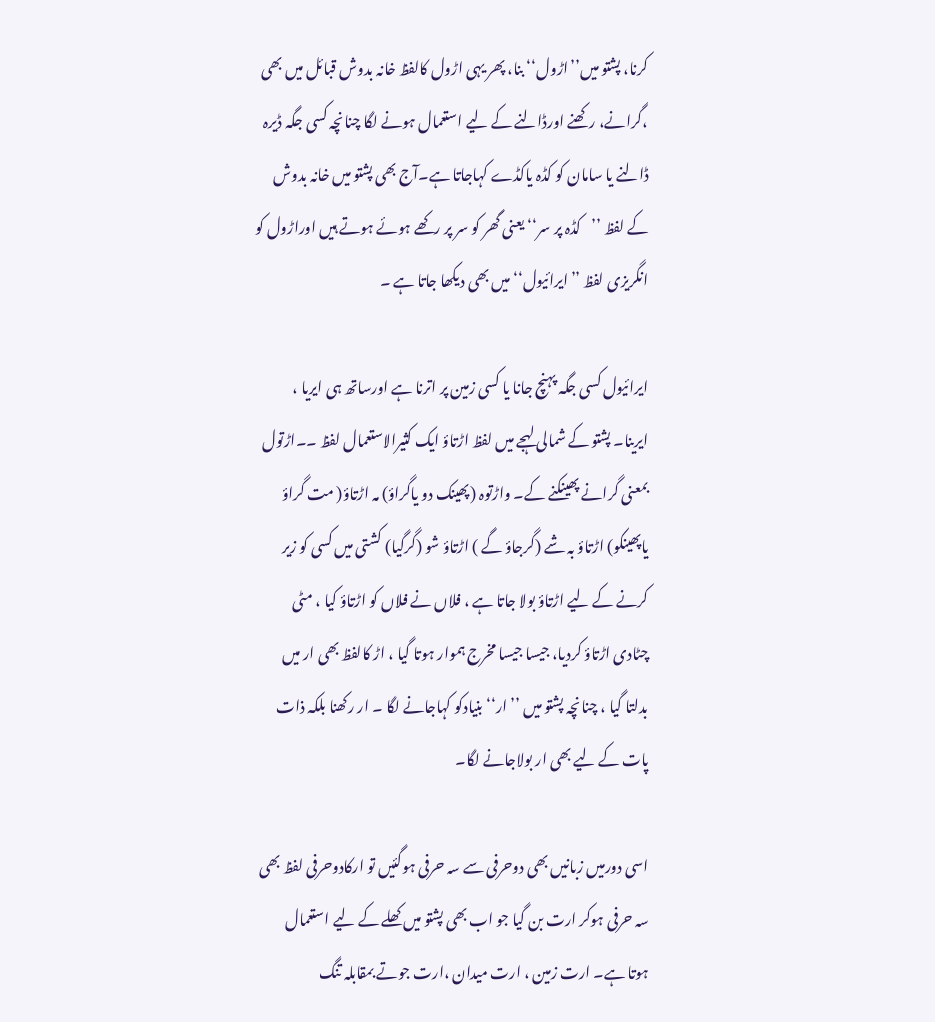کرنا، پشتو میں’’اڑول‘‘ بنا، پھر یہی اڑول کالفظ خانہ بدوش قبائل میں بھی ،گرانے، رکھنے اورڈالنے کے لیے استعمال ہونے لگا چنانچہ کسی جگہ ڈیرہ ڈالنے یا سامان کو کڈہ یاکڈے کہاجاتا ہے۔آج بھی پشتو میں خانہ بدوش کے لفظ ’’کڈہ پر سر‘‘ یعنی گھر کو سر پر رکھے ہوئے ہوتے ہیں اوراڑول کو انگریزی لفظ ’’ایرائیول‘‘ میں بھی دیکھا جاتا ہے ۔

ایرائیول کسی جگہ پہنچ جانا یا کسی زمین پر اترنا ہے اورساتھ ہی ایریا ، ایرینا۔ پشتو کے شمالی لہجے میں لفظ اڑتاؤ ایک کثیرالاستعمال لفظ ۔۔اڑتول بمعنی گرانے پھینکنے کے۔ واڑتوہ (پھینک دو یاگراؤ) مہ اڑتاؤ( مت گراؤ یاپھینکو) اڑتاؤ بہ شے (گرجاؤ گے ) اڑتاؤ شو (گرگیا) کشتی میں کسی کو زیر کرنے کے لیے اڑتاؤ بولا جاتا ہے ، فلاں نے فلاں کو اڑتاؤ کیا ، مٹی چٹادی اڑتاؤ کردیا، جیسا جیسا مخرج ہموار ہوتا گیا ، اڑ کالفظ بھی ار میں بدلتا گیا ، چنانچہ پشتو میں ’’ار‘‘ بنیادکو کہاجانے لگا ۔ ار رکھنا بلکہ ذات پات کے لیے بھی ار بولاجانے لگا۔

اسی دورمیں زبانیں بھی دوحرفی سے سہ حرفی ہوگئیں تو ارکادوحرفی لفظ بھی سہ حرفی ہوکر ارت بن گیا جو اب بھی پشتو میں کھلے کے لیے استعمال ہوتا ہے۔ ارت زمین ، ارت میدان ،ارت جوتے بمقابلہ تنگ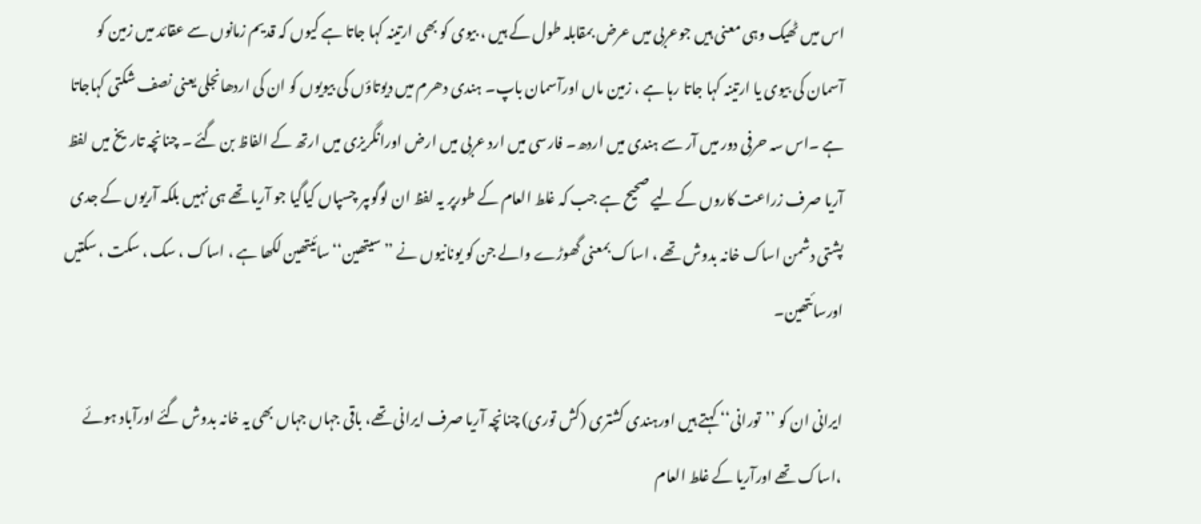اس میں ٹھیک وہی معنی ہیں جوعربی میں عرض بمقابلہ طول کے ہیں ، بیوی کو بھی ارتینہ کہا جاتا ہے کیوں کہ قدیم زمانوں سے عقائد میں زمین کو آسمان کی بیوی یا ارتینہ کہا جاتا رہا ہے ، زمین ماں اورآسمان باپ۔ ہندی دھرم میں دیوتاؤں کی بیویوں کو ان کی اردھانجلی یعنی نصف شکتی کہاجاتا ہے ۔اس سہ حرفی دور میں آر سے ہندی میں اردھ۔ فارسی میں ارد عربی میں ارض اورانگریزی میں ارتھ کے الفاظ بن گئے ۔ چنانچہ تاریخ میں لفظ آریا صرف زراعت کاروں کے لیے صحیح ہے جب کہ غلط العام کے طورپر یہ لفظ ان لوگوںپر چسپاں کیاگیا جو آریا تھے ہی نہیں بلکہ آریوں کے جدی پشتی دشمن اساک خانہ بدوش تھے ، اساک بمعنی گھوڑے والے جن کو یونانیوں نے ’’سیتھین‘‘ سائیتھین لکھا ہے ، اساک ، سک ، سکت ، سکتیں اورسائتھین۔

ایرانی ان کو ’’تورانی‘‘ کہتے ہیں اورہندی کشتری (کش توری) چنانچہ آریا صرف ایرانی تھے، باقی جہاں جہاں بھی یہ خانہ بدوش گئے اورآباد ہوئے ،اساک تھے اورآریا کے غلط العام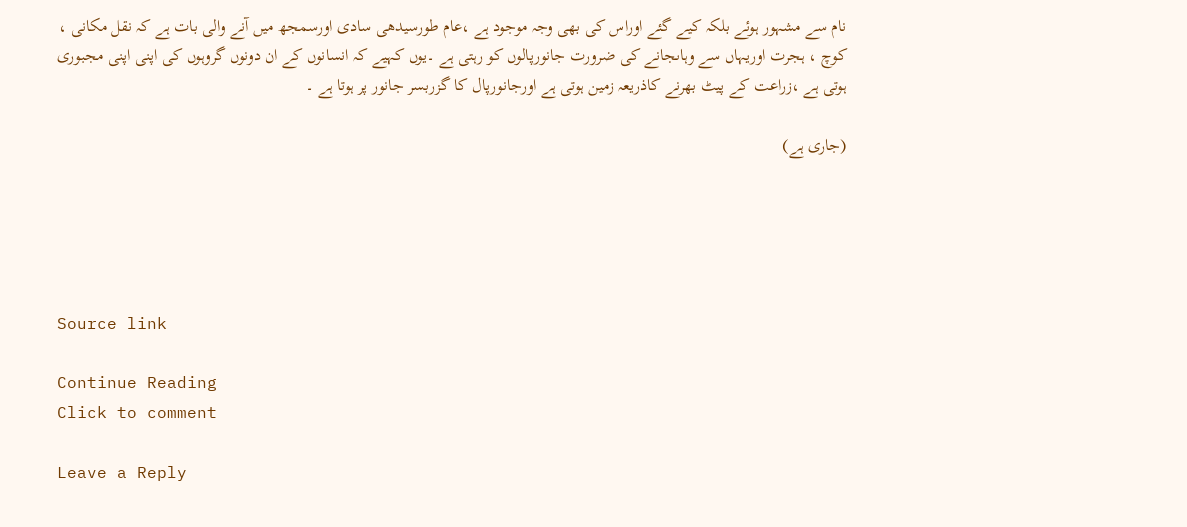نام سے مشہور ہوئے بلکہ کیے گئے اوراس کی بھی وجہ موجود ہے ،عام طورسیدھی سادی اورسمجھ میں آنے والی بات ہے کہ نقل مکانی ، کوچ ، ہجرت اوریہاں سے وہاںجانے کی ضرورت جانورپالوں کو رہتی ہے ۔یوں کہیے کہ انسانوں کے ان دونوں گروہوں کی اپنی اپنی مجبوری ہوتی ہے ،زراعت کے پیٹ بھرنے کاذریعہ زمین ہوتی ہے اورجانورپال کا گزربسر جانور پر ہوتا ہے ۔

(جاری ہے)





Source link

Continue Reading
Click to comment

Leave a Reply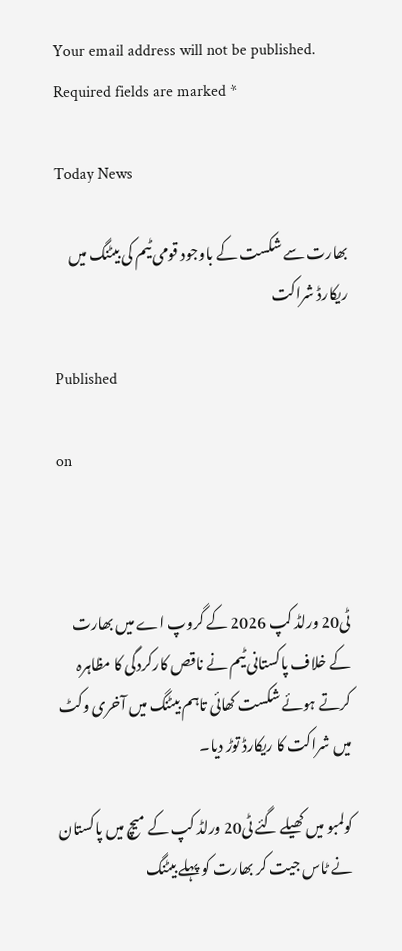Your email address will not be published. Required fields are marked *

Today News

بھارت سے شکست کے باوجود قومی ٹیم کی بیٹنگ میں ریکارڈ شراکت

Published

on



ٹی20 ورلڈ کپ 2026 کے گروپ اے میں بھارت کے خلاف پاکستانی ٹیم نے ناقص کارکردگی کا مظاہرہ کرتے ہوئے شکست کھائی تاہم بیٹنگ میں آخری وکٹ میں شراکت کا ریکارڈ توڑ دیا۔

کولمبو میں کھیلے گئے ٹی20 ورلڈ کپ کے میچ میں پاکستان نے ٹاس جیت کر بھارت کو پہلے بیٹنگ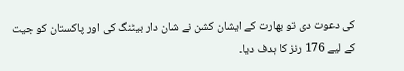کی دعوت دی تو بھارت کے ایشان کشن نے شان دار بیٹنگ کی اور پاکستان کو جیت کے لیے 176 رنز کا ہدف دیا۔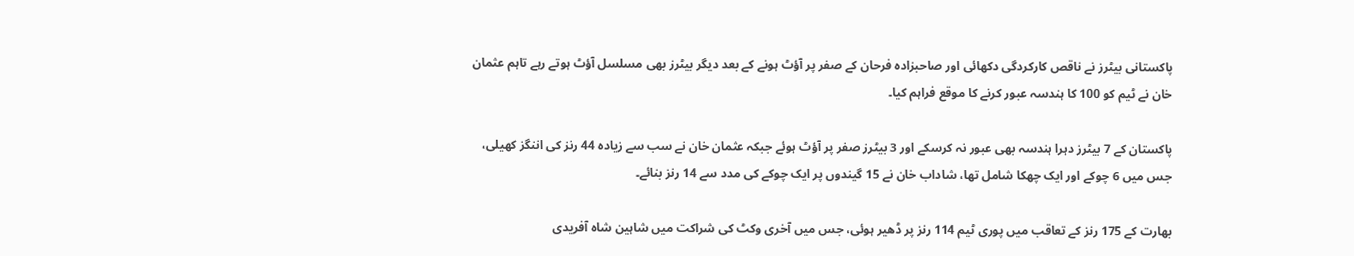پاکستانی بیٹرز نے ناقص کارکردگی دکھائی اور صاحبزادہ فرحان کے صفر پر آؤٹ ہونے کے بعد دیگر بیٹرز بھی مسلسل آؤٹ ہوتے رہے تاہم عثمان خان نے ٹیم کو 100 کا ہندسہ عبور کرنے کا موقع فراہم کیا۔

پاکستان کے 7 بیٹرز دہرا ہندسہ بھی عبور نہ کرسکے اور 3 بیٹرز صفر پر آؤٹ ہوئے جبکہ عثمان خان نے سب سے زیادہ 44 رنز کی اننگز کھیلی، جس میں 6 چوکے اور ایک چھکا شامل تھا، شاداب خان نے 15 گیندوں پر ایک چوکے کی مدد سے 14 رنز بنائے۔

بھارت کے 175 رنز کے تعاقب میں پوری ٹیم 114 رنز پر ڈھیر ہوئی، جس میں آخری وکٹ کی شراکت میں شاہین شاہ آفریدی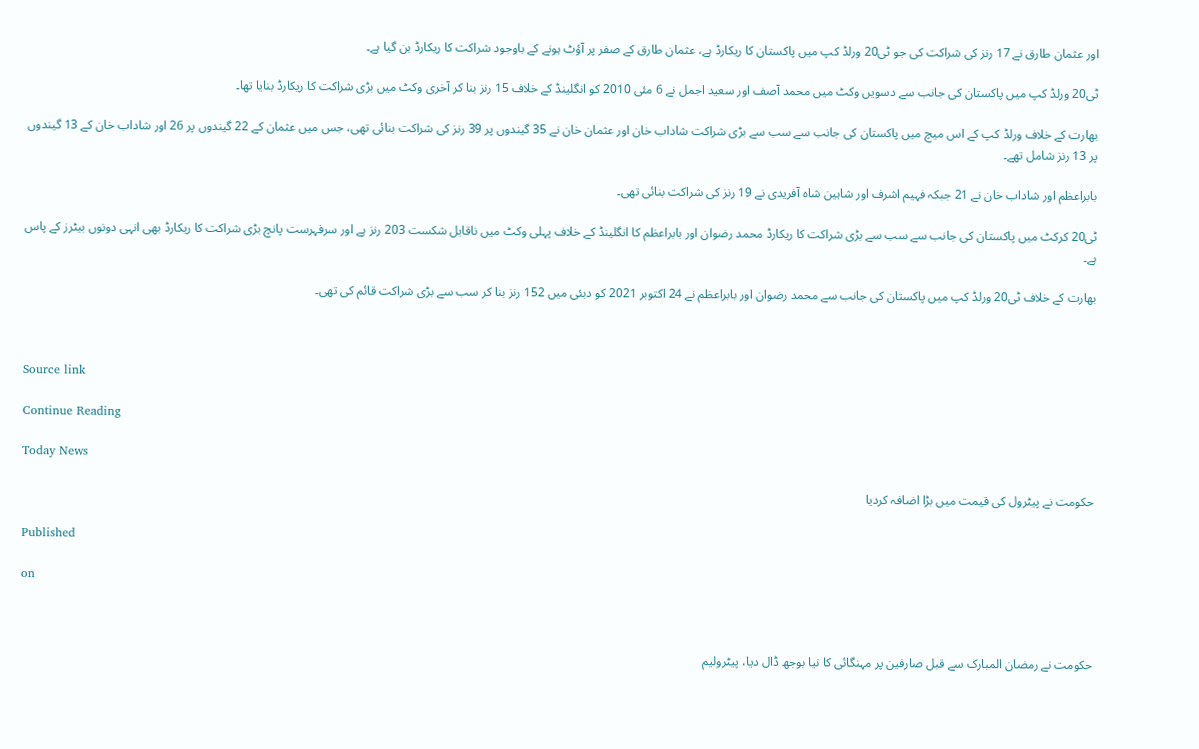اور عثمان طارق نے 17 رنز کی شراکت کی جو ٹی20 ورلڈ کپ میں پاکستان کا ریکارڈ ہے، عثمان طارق کے صفر پر آؤٹ ہونے کے باوجود شراکت کا ریکارڈ بن گیا ہے۔

ٹی20 ورلڈ کپ میں پاکستان کی جانب سے دسویں وکٹ میں محمد آصف اور سعید اجمل نے 6 مئی 2010 کو انگلینڈ کے خلاف 15 رنز بنا کر آخری وکٹ میں بڑی شراکت کا ریکارڈ بنایا تھا۔

بھارت کے خلاف ورلڈ کپ کے اس میچ میں پاکستان کی جانب سے سب سے بڑی شراکت شاداب خان اور عثمان خان نے 35 گیندوں پر 39 رنز کی شراکت بنائی تھی، جس میں عثمان کے 22 گیندوں پر 26 اور شاداب خان کے 13 گیندوں پر 13 رنز شامل تھے۔

بابراعظم اور شاداب خان نے 21 جبکہ فہیم اشرف اور شاہین شاہ آفریدی نے 19 رنز کی شراکت بنائی تھی۔

ٹی20 کرکٹ میں پاکستان کی جانب سے سب سے بڑی شراکت کا ریکارڈ محمد رضوان اور بابراعظم کا انگلینڈ کے خلاف پہلی وکٹ میں ناقابل شکست 203 رنز ہے اور سرفہرست پانچ بڑی شراکت کا ریکارڈ بھی انہی دونوں بیٹرز کے پاس ہے۔

بھارت کے خلاف ٹی20 ورلڈ کپ میں پاکستان کی جانب سے محمد رضوان اور بابراعظم نے 24 اکتوبر 2021 کو دبئی میں 152 رنز بنا کر سب سے بڑی شراکت قائم کی تھی۔



Source link

Continue Reading

Today News

حکومت نے پیٹرول کی قیمت میں بڑا اضافہ کردیا

Published

on



حکومت نے رمضان المبارک سے قبل صارفین پر مہنگائی کا نیا بوجھ ڈال دیا، پیٹرولیم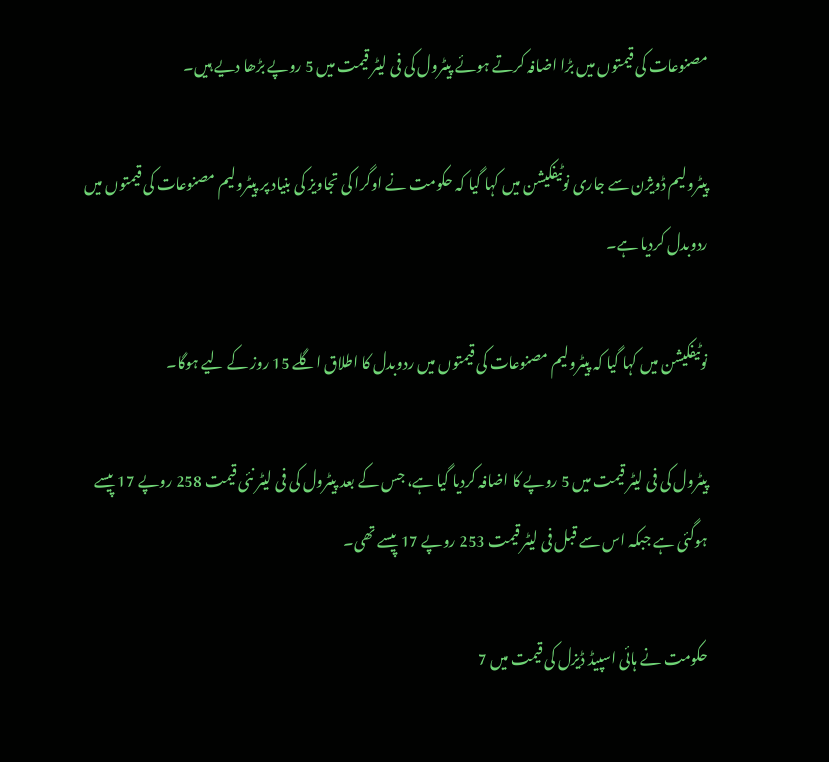مصنوعات کی قیمتوں میں بڑا اضافہ کرتے ہوئے پیٹرول کی فی لیٹر قیمت میں 5 روپے بڑھا دیے ہیں۔

پیٹرولیم ڈویژن سے جاری نوٹیفکیشن میں کہا گیا کہ حکومت نے اوگرا کی تجاویز کی بنیاد پر پیٹرولیم مصنوعات کی قیمتوں میں ردوبدل کردیا ہے۔

نوٹیفکیشن میں کہا گیا کہ پیٹرولیم مصنوعات کی قیمتوں میں ردوبدل کا اطلاق اگلے 15 روز کے لیے ہوگا۔

پیٹرول کی فی لیٹر قیمت میں 5 روپے کا اضافہ کردیا گیا ہے، جس کے بعد پیٹرول کی فی لیٹر نئی قیمت 258 روپے 17 پیسے ہوگئی ہے جبکہ اس سے قبل فی لیٹر قیمت 253 روپے 17 پیسے تھی۔

حکومت نے ہائی اسپیڈ ڈیزل کی قیمت میں 7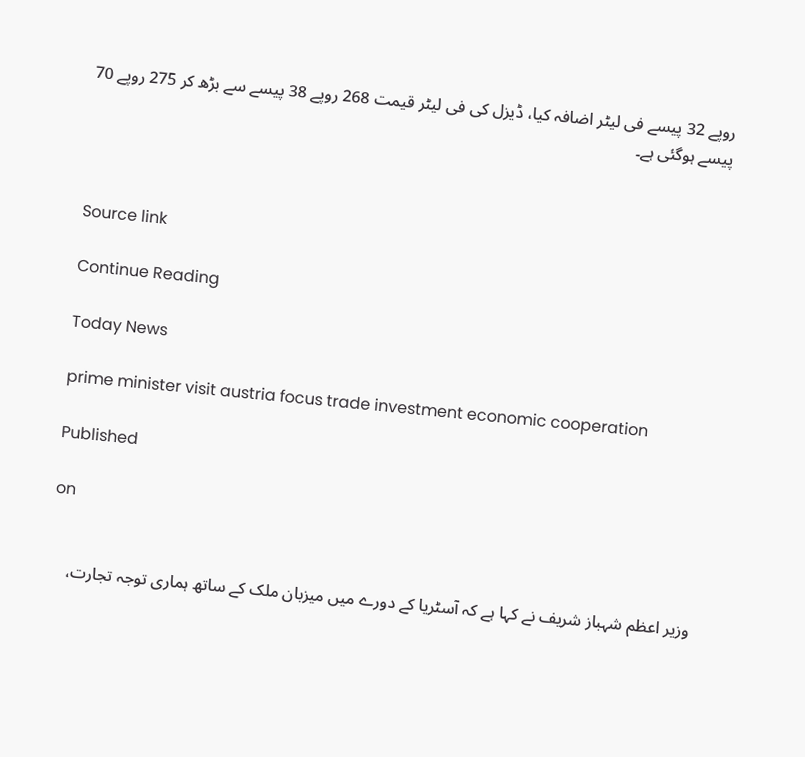روپے 32 پیسے فی لیٹر اضافہ کیا، ڈیزل کی فی لیٹر قیمت 268 روپے 38 پیسے سے بڑھ کر 275 روپے 70 پیسے ہوگئی ہے۔



Source link

Continue Reading

Today News

prime minister visit austria focus trade investment economic cooperation

Published

on


وزیر اعظم شہباز شریف نے کہا ہے کہ آسٹریا کے دورے میں میزبان ملک کے ساتھ ہماری توجہ تجارت،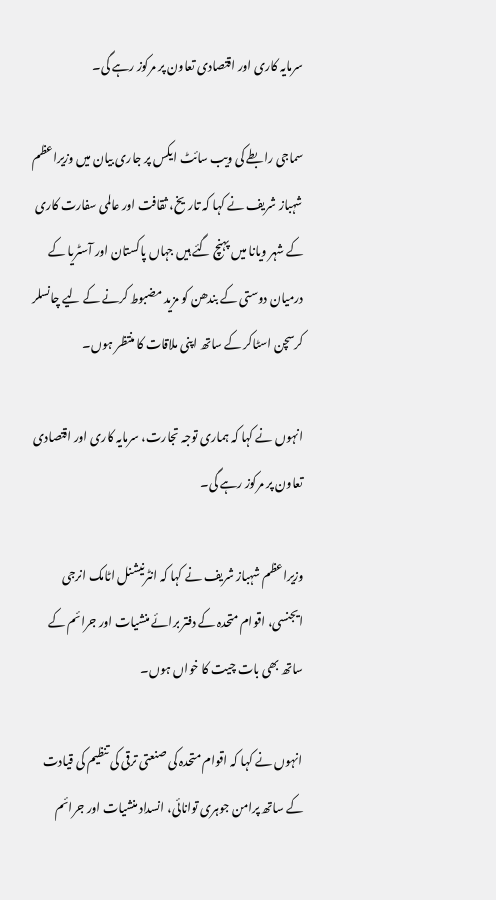سرمایہ کاری اور اقتصادی تعاون پر مرکوز رہے گی۔

سماجی رابطے کی ویب سائٹ ایکس پر جاری بیان میں وزیراعظم شہباز شریف نے کہا کہ تاریخ، ثقافت اور عالمی سفارت کاری کے شہر ویانا میں پہنچ گئے ہیں جہاں پاکستان اور آسٹریا کے درمیان دوستی کے بندھن کو مزید مضبوط کرنے کے لیے چانسلر کرسچن اسٹاکر کے ساتھ اپنی ملاقات کا منتظر ہوں۔

انہوں نے کہا کہ ہماری توجہ تجارت، سرمایہ کاری اور اقتصادی تعاون پر مرکوز رہے گی۔

وزیراعظم شہباز شریف نے کہا کہ انٹرنیشنل اٹامک انرجی ایجنسی، اقوام متحدہ کے دفتر برائے منشیات اور جرائم کے ساتھ بھی بات چیت کا خواں ہوں۔

انہوں نے کہا کہ اقوام متحدہ کی صنعتی ترقی کی تنظیم کی قیادت کے ساتھ پرامن جوہری توانائی، انسداد منشیات اور جرائم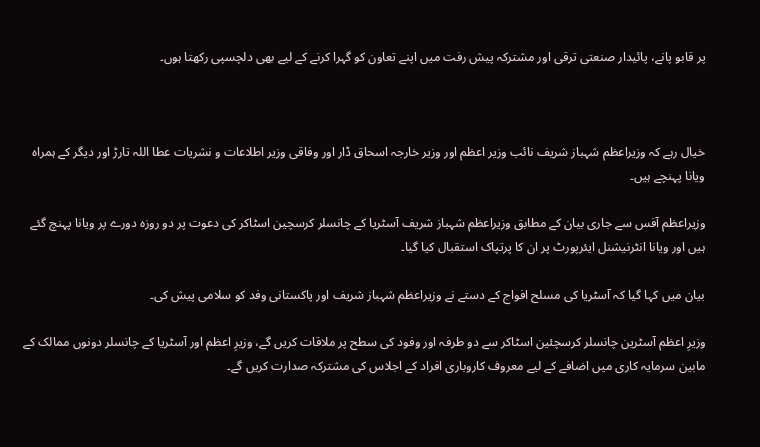پر قابو پانے، پائیدار صنعتی ترقی اور مشترکہ پیش رفت میں اپنے تعاون کو گہرا کرنے کے لیے بھی دلچسپی رکھتا ہوں۔



خیال رہے کہ وزیراعظم شہباز شریف نائب وزیر اعظم اور وزیر خارجہ اسحاق ڈار اور وفاقی وزیر اطلاعات و نشریات عطا اللہ تارڑ اور دیگر کے ہمراہ ویانا پہنچے ہیں۔

وزیراعظم آفس سے جاری بیان کے مطابق وزیراعظم شہباز شریف آسٹریا کے چانسلر کرسچین اسٹاکر کی دعوت پر دو روزہ دورے پر ویانا پہنچ گئے ہیں اور ویانا انٹرنیشنل ایئرپورٹ پر ان کا پرتپاک استقبال کیا گیا۔

بیان میں کہا گیا کہ آسٹریا کی مسلح افواج کے دستے نے وزیراعظم شہباز شریف اور پاکستانی وفد کو سلامی پیش کی۔

وزیرِ اعظم آسٹرین چانسلر کرسچئین اسٹاکر سے دو طرفہ اور وفود کی سطح پر ملاقات کریں گے، وزیرِ اعظم اور آسٹریا کے چانسلر دونوں ممالک کے مابین سرمایہ کاری میں اضافے کے لیے معروف کاروباری افراد کے اجلاس کی مشترکہ صدارت کریں گے۔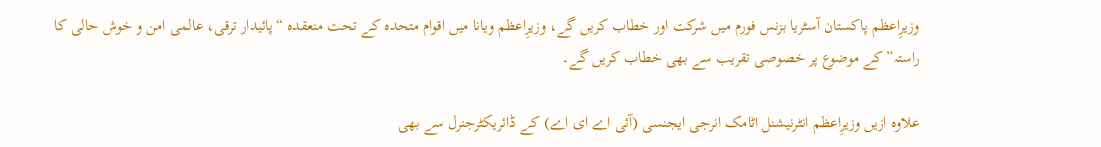وزیرِاعظم پاکستان آسٹریا بزنس فورم میں شرکت اور خطاب کریں گے، وزیرِاعظم ویانا میں اقوام متحدہ کے تحت منعقدہ “پائیدار ترقی، عالمی امن و خوش حالی کا راستہ” کے موضوع پر خصوصی تقریب سے بھی خطاب کریں گے۔

علاوہ ازیں وزیرِاعظم انٹرنیشنل اٹامک انرجی ایجنسی (آئی اے ای اے) کے ڈائریکٹرجنرل سے بھی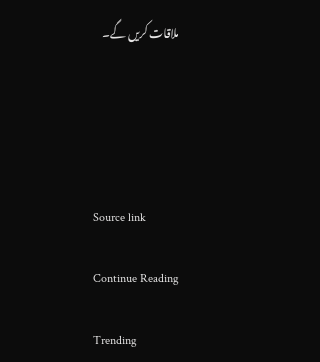ملاقات کریں گے۔





Source link

Continue Reading

Trending